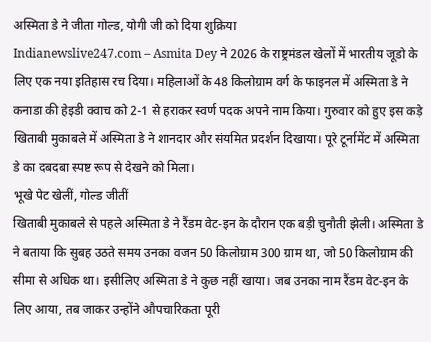अस्मिता डे ने जीता गोल्ड, योगी जी को दिया शुक्रिया
Indianewslive247.com – Asmita Dey ने 2026 के राष्ट्रमंडल खेलों में भारतीय जूडो के लिए एक नया इतिहास रच दिया। महिलाओं के 48 किलोग्राम वर्ग के फाइनल में अस्मिता डे ने कनाडा की हेइडी क्वाच को 2-1 से हराकर स्वर्ण पदक अपने नाम किया। गुरुवार को हुए इस कड़े खिताबी मुकाबले में अस्मिता डे ने शानदार और संयमित प्रदर्शन दिखाया। पूरे टूर्नामेंट में अस्मिता डे का दबदबा स्पष्ट रूप से देखने को मिला।
भूखे पेट खेलीं, गोल्ड जीतीं
खिताबी मुकाबले से पहले अस्मिता डे ने रैंडम वेट-इन के दौरान एक बड़ी चुनौती झेली। अस्मिता डे ने बताया कि सुबह उठते समय उनका वजन 50 किलोग्राम 300 ग्राम था, जो 50 किलोग्राम की सीमा से अधिक था। इसीलिए अस्मिता डे ने कुछ नहीं खाया। जब उनका नाम रैंडम वेट-इन के लिए आया, तब जाकर उन्होंने औपचारिकता पूरी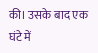की। उसके बाद एक घंटे में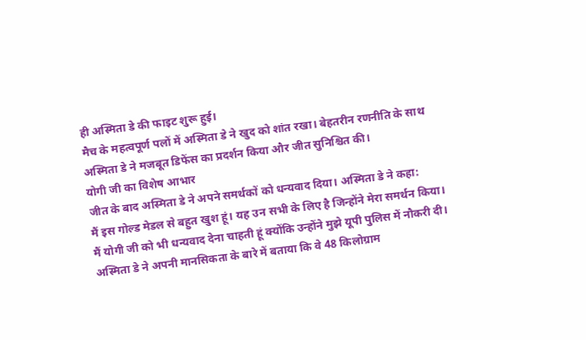ही अस्मिता डे की फाइट शुरू हुई।
मैच के महत्वपूर्ण पलों में अस्मिता डे ने खुद को शांत रखा। बेहतरीन रणनीति के साथ अस्मिता डे ने मजबूत डिफेंस का प्रदर्शन किया और जीत सुनिश्चित की।
योगी जी का विशेष आभार
जीत के बाद अस्मिता डे ने अपने समर्थकों को धन्यवाद दिया। अस्मिता डे ने कहा:
मैं इस गोल्ड मेडल से बहुत खुश हूं। यह उन सभी के लिए है जिन्होंने मेरा समर्थन किया। मैं योगी जी को भी धन्यवाद देना चाहती हूं क्योंकि उन्होंने मुझे यूपी पुलिस में नौकरी दी।
अस्मिता डे ने अपनी मानसिकता के बारे में बताया कि वे 48 किलोग्राम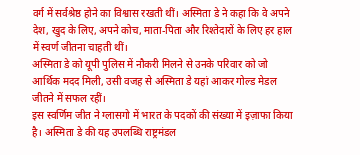वर्ग में सर्वश्रेष्ठ होने का विश्वास रखती थीं। अस्मिता डे ने कहा कि वे अपने देश, खुद के लिए, अपने कोच, माता-पिता और रिश्तेदारों के लिए हर हाल में स्वर्ण जीतना चाहती थीं।
अस्मिता डे को यूपी पुलिस में नौकरी मिलने से उनके परिवार को जो आर्थिक मदद मिली, उसी वजह से अस्मिता डे यहां आकर गोल्ड मेडल जीतने में सफल रहीं।
इस स्वर्णिम जीत ने ग्लासगो में भारत के पदकों की संख्या में इज़ाफा किया है। अस्मिता डे की यह उपलब्धि राष्ट्रमंडल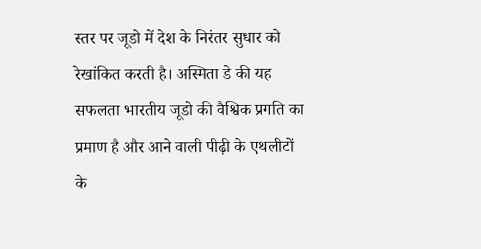स्तर पर जूडो में देश के निरंतर सुधार को रेखांकित करती है। अस्मिता डे की यह सफलता भारतीय जूडो की वैश्विक प्रगति का प्रमाण है और आने वाली पीढ़ी के एथलीटों के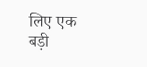लिए एक बड़ी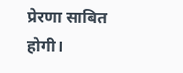प्रेरणा साबित होगी।